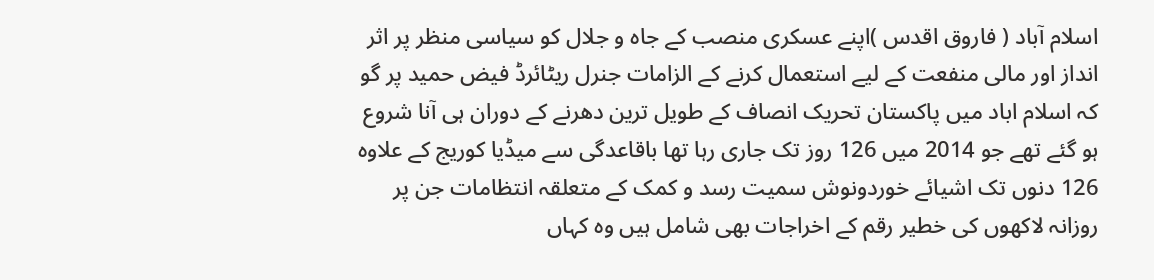اسلام آباد ( فاروق اقدس )اپنے عسکری منصب کے جاہ و جلال کو سیاسی منظر پر اثر انداز اور مالی منفعت کے لیے استعمال کرنے کے الزامات جنرل ریٹائرڈ فیض حمید پر گو کہ اسلام اباد میں پاکستان تحریک انصاف کے طویل ترین دھرنے کے دوران ہی آنا شروع ہو گئے تھے جو 2014 میں 126 روز تک جاری رہا تھا باقاعدگی سے میڈیا کوریج کے علاوہ 126 دنوں تک اشیائے خوردونوش سمیت رسد و کمک کے متعلقہ انتظامات جن پر روزانہ لاکھوں کی خطیر رقم کے اخراجات بھی شامل ہیں وہ کہاں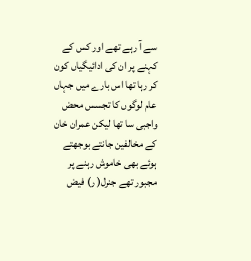سے آ رہے تھے اور کس کے کہنے پر ان کی ادائیگیاں کون کر رہا تھا اس بارے میں جہاں عام لوگوں کا تجسس محض واجبی سا تھا لیکن عمران خان کے مخالفین جانتے بوجھتے ہوئے بھی خاموش رہنے پر مجبور تھے جنرل( ر) فیض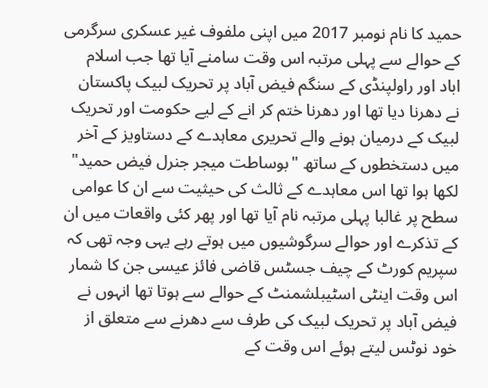حمید کا نام نومبر 2017 میں اپنی ملفوف غیر عسکری سرگرمی کے حوالے سے پہلی مرتبہ اس وقت سامنے آیا تھا جب اسلام اباد اور راولپنڈی کے سنگم فیض آباد پر تحریک لبیک پاکستان نے دھرنا دیا تھا اور دھرنا ختم کر انے کے لیے حکومت اور تحریک لبیک کے درمیان ہونے والے تحریری معاہدے کے دستاویز کے آخر میں دستخطوں کے ساتھ "بوساطت میجر جنرل فیض حمید" لکھا ہوا تھا اس معاہدے کے ثالث کی حیثیت سے ان کا عوامی سطح پر غالبا پہلی مرتبہ نام آیا تھا اور پھر کئی واقعات میں ان کے تذکرے اور حوالے سرگوشیوں میں ہوتے رہے یہی وجہ تھی کہ سپریم کورٹ کے چیف جسٹس قاضی فائز عیسی جن کا شمار اس وقت اینٹی اسٹیبلشمنٹ کے حوالے سے ہوتا تھا انہوں نے فیض آباد پر تحریک لبیک کی طرف سے دھرنے سے متعلق از خود نوٹس لیتے ہوئے اس وقت کے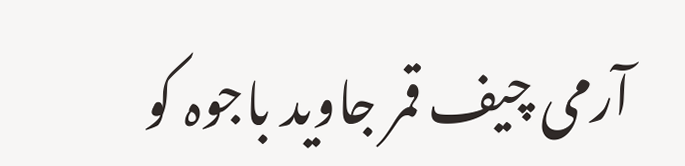آرمی چیف قمر جاوید باجوہ کو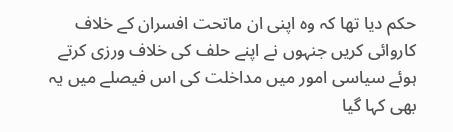حکم دیا تھا کہ وہ اپنی ان ماتحت افسران کے خلاف کاروائی کریں جنہوں نے اپنے حلف کی خلاف ورزی کرتے ہوئے سیاسی امور میں مداخلت کی اس فیصلے میں یہ بھی کہا گیا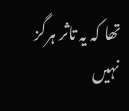تھا کہ یہ تاثر ہرگز نہیں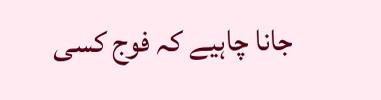جانا چاہیے کہ فوج کسی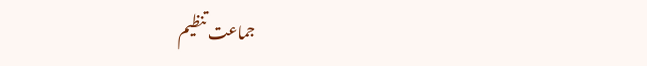جماعت تنظیم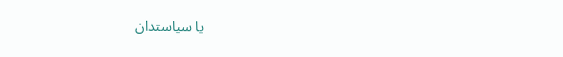یا سیاستدان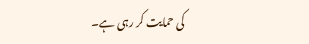کی حمایت کر رہی ہے۔